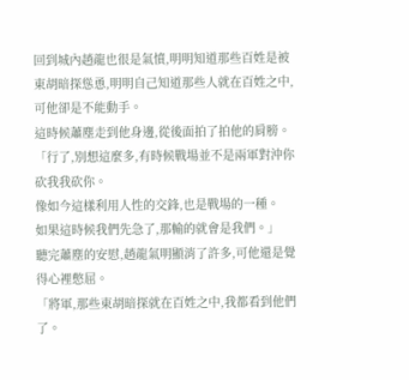回到城內趙龍也很是氣憤,明明知道那些百姓是被東胡暗探慫恿,明明自己知道那些人就在百姓之中,可他卻是不能動手。
這時候蕭塵走到他身邊,從後面拍了拍他的肩膀。
「行了,別想這麼多,有時候戰場並不是兩軍對沖你砍我我砍你。
像如今這樣利用人性的交鋒,也是戰場的一種。
如果這時候我們先急了,那輸的就會是我們。」
聽完蕭塵的安慰,趙龍氣明顯消了許多,可他還是覺得心裡憋屈。
「將軍,那些東胡暗探就在百姓之中,我都看到他們了。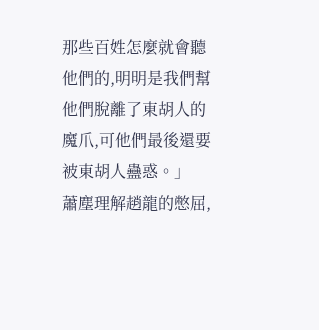那些百姓怎麼就會聽他們的,明明是我們幫他們脫離了東胡人的魔爪,可他們最後還要被東胡人蠱惑。」
蕭塵理解趙龍的憋屈,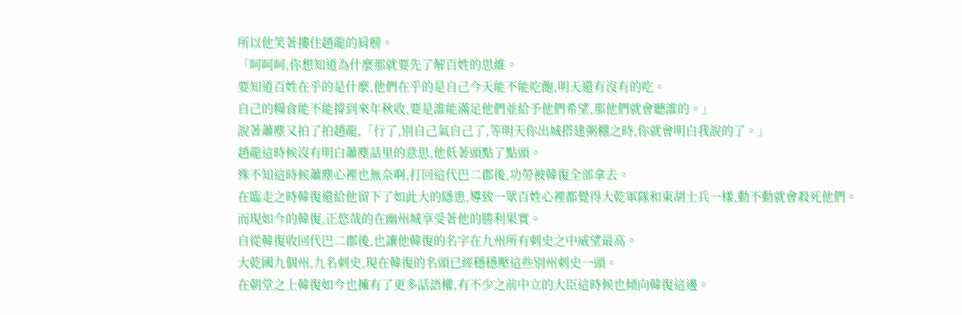所以他笑著摟住趙龍的肩膀。
「呵呵呵,你想知道為什麼那就要先了解百姓的思維。
要知道百姓在乎的是什麼,他們在乎的是自己今天能不能吃飽,明天還有沒有的吃。
自己的糧食能不能撐到來年秋收,要是誰能滿足他們並給予他們希望,那他們就會聽誰的。」
說著蕭塵又拍了拍趙龍,「行了,別自己氣自己了,等明天你出城搭建粥棚之時,你就會明白我說的了。」
趙龍這時候沒有明白蕭塵話里的意思,他低著頭點了點頭。
殊不知這時候蕭塵心裡也無奈啊,打回這代巴二郡後,功勞被韓復全部拿去。
在臨走之時韓復還給他留下了如此大的隱患,導致一眾百姓心裡都覺得大乾軍隊和東胡士兵一樣,動不動就會殺死他們。
而現如今的韓復,正悠哉的在幽州城享受著他的勝利果實。
自從韓復收回代巴二郡後,也讓他韓復的名字在九州所有刺史之中威望最高。
大乾國九個州,九名刺史,現在韓復的名頭已經穩穩壓這些別州刺史一頭。
在朝堂之上韓復如今也擁有了更多話語權,有不少之前中立的大臣這時候也傾向韓復這邊。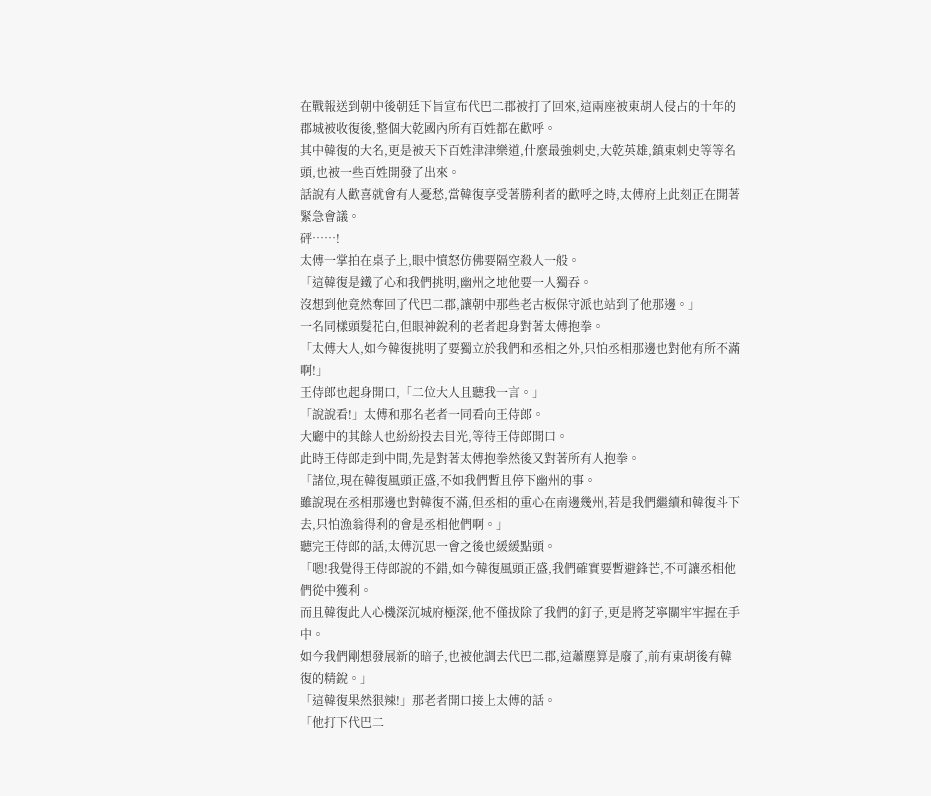在戰報送到朝中後朝廷下旨宣布代巴二郡被打了回來,這兩座被東胡人侵占的十年的郡城被收復後,整個大乾國內所有百姓都在歡呼。
其中韓復的大名,更是被天下百姓津津樂道,什麼最強刺史,大乾英雄,鎮東刺史等等名頭,也被一些百姓開發了出來。
話說有人歡喜就會有人憂愁,當韓復享受著勝利者的歡呼之時,太傅府上此刻正在開著緊急會議。
砰……!
太傅一掌拍在桌子上,眼中憤怒仿佛要隔空殺人一般。
「這韓復是鐵了心和我們挑明,幽州之地他要一人獨吞。
沒想到他竟然奪回了代巴二郡,讓朝中那些老古板保守派也站到了他那邊。」
一名同樣頭髮花白,但眼神銳利的老者起身對著太傅抱拳。
「太傅大人,如今韓復挑明了要獨立於我們和丞相之外,只怕丞相那邊也對他有所不滿啊!」
王侍郎也起身開口,「二位大人且聽我一言。」
「說說看!」太傅和那名老者一同看向王侍郎。
大廳中的其餘人也紛紛投去目光,等待王侍郎開口。
此時王侍郎走到中間,先是對著太傅抱拳然後又對著所有人抱拳。
「諸位,現在韓復風頭正盛,不如我們暫且停下幽州的事。
雖說現在丞相那邊也對韓復不滿,但丞相的重心在南邊幾州,若是我們繼續和韓復斗下去,只怕漁翁得利的會是丞相他們啊。」
聽完王侍郎的話,太傅沉思一會之後也緩緩點頭。
「嗯!我覺得王侍郎說的不錯,如今韓復風頭正盛,我們確實要暫避鋒芒,不可讓丞相他們從中獲利。
而且韓復此人心機深沉城府極深,他不僅拔除了我們的釘子,更是將芝寧關牢牢握在手中。
如今我們剛想發展新的暗子,也被他調去代巴二郡,這蕭塵算是廢了,前有東胡後有韓復的精銳。」
「這韓復果然狠辣!」那老者開口接上太傅的話。
「他打下代巴二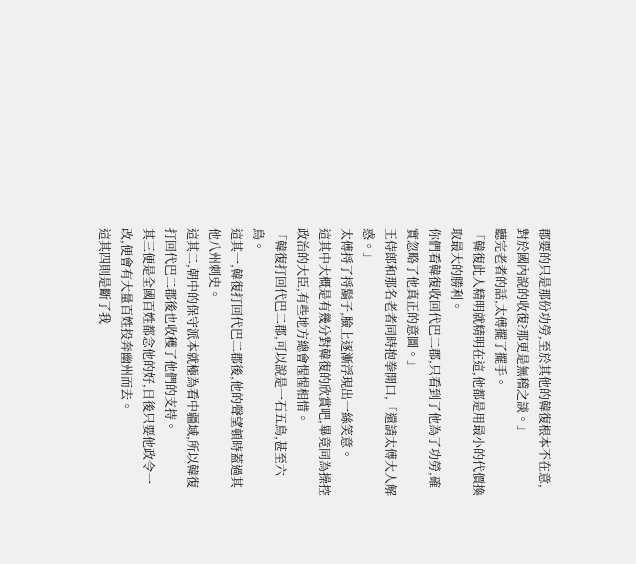郡要的只是那份功勞,至於其他的韓復根本不在意,對於國內說的收復?那更是無稽之談。」
聽完老者的話,太傅擺了擺手。
「韓復此人精明就精明在這,他都是用最小的代價換取最大的勝利。
你們看韓復收回代巴二郡,只看到了他為了功勞,確實忽略了他真正的意圖。」
王侍郎和那名老者同時抱拳開口,「還請太傅大人解惑。」
太傅捋了捋鬍子,臉上逐漸浮現出一絲笑意。
這其中大概是有幾分對韓復的欣賞吧,畢竟同為操控政治的大臣,有些地方總會惺惺相惜。
「韓復打回代巴二郡,可以說是一石五鳥,甚至六鳥。
這其一,韓復打回代巴二郡後,他的聲望頓時蓋過其他八州刺史。
這其二,朝中的保守派本就極為看中疆域,所以韓復打回代巴二郡後也收穫了他們的支持。
其三便是全國百姓都念他的好,日後只要他政令一改,便會有大量百姓投奔幽州而去。
這其四則是斷了我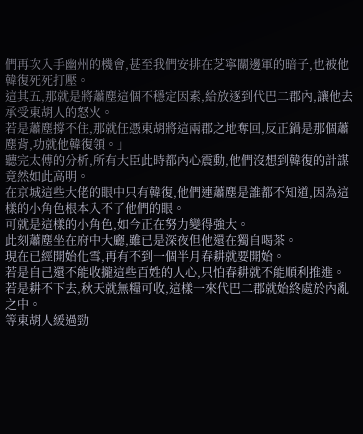們再次入手幽州的機會,甚至我們安排在芝寧關邊軍的暗子,也被他韓復死死打壓。
這其五,那就是將蕭塵這個不穩定因素,給放逐到代巴二郡內,讓他去承受東胡人的怒火。
若是蕭塵撐不住,那就任憑東胡將這兩郡之地奪回,反正鍋是那個蕭塵背,功就他韓復領。」
聽完太傅的分析,所有大臣此時都內心震動,他們沒想到韓復的計謀竟然如此高明。
在京城這些大佬的眼中只有韓復,他們連蕭塵是誰都不知道,因為這樣的小角色根本入不了他們的眼。
可就是這樣的小角色,如今正在努力變得強大。
此刻蕭塵坐在府中大廳,雖已是深夜但他還在獨自喝茶。
現在已經開始化雪,再有不到一個半月春耕就要開始。
若是自己還不能收攏這些百姓的人心,只怕春耕就不能順利推進。
若是耕不下去,秋天就無糧可收,這樣一來代巴二郡就始終處於內亂之中。
等東胡人緩過勁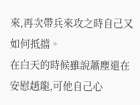來,再次帶兵來攻之時自己又如何抵擋。
在白天的時候雖說蕭塵還在安慰趙龍,可他自己心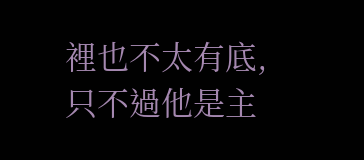裡也不太有底,只不過他是主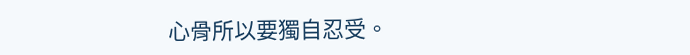心骨所以要獨自忍受。